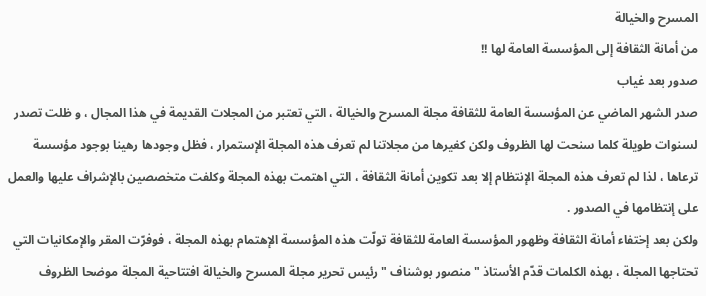المسرح والخيالة
من أمانة الثقافة إلى المؤسسة العامة لها !!
صدور بعد غياب
صدر الشهر الماضي عن المؤسسة العامة للثقافة مجلة المسرح والخيالة ، التي تعتبر من المجلات القديمة في هذا المجال ، و ظلت تصدر لسنوات طويلة كلما سنحت لها الظروف ولكن كغيرها من مجلاتنا لم تعرف هذه المجلة الإستمرار ، فظل وجودها رهينا بوجود مؤسسة ترعاها ، لذا لم تعرف هذه المجلة الإنتظام إلا بعد تكوين أمانة الثقافة ، التي اهتمت بهذه المجلة وكلفت متخصصين بالإشراف عليها والعمل على إنتظامها في الصدور .
ولكن بعد إختفاء أمانة الثقافة وظهور المؤسسة العامة للثقافة تولّت هذه المؤسسة الإهتمام بهذه المجلة ، فوفرّت المقر والإمكانيات التي تحتاجها المجلة ، بهذه الكلمات قدّم الأستاذ " منصور بوشناف " رئيس تحرير مجلة المسرح والخيالة افتتاحية المجلة موضحا الظروف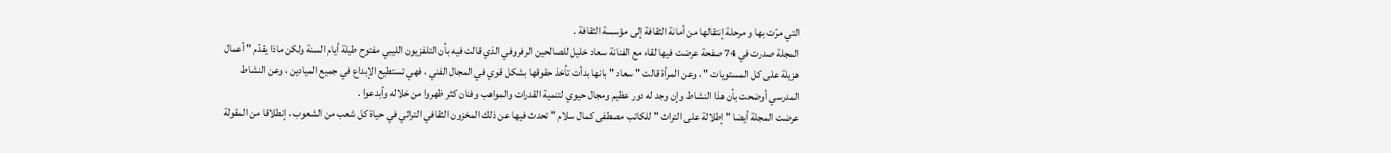التي مرّت بها و مرحلة إنتقالها من أمانة الثقافة إلى مؤسسة الثقافة .
المجلة صدرت في 74 صفحة عرضت فيها لقاء مع الفنانة سعاد خليل للصالحين الرفروفي الذي قالت فيه بأن التلفزيون الليبي مفتوح طيلة أيام السنة ولكن ماذا يقدّم " أعمال هزيلة على كل المستويات " ، وعن المرأة قالت " سعاد " بانها بدأت تأخذ حقوقها بشكل قوي في المجال الفني ، فهي تستطيع الإبداع في جميع الميادين ، وعن النشاط المدرسي أوضحت بأن هذا النشاط وإن وجد له دور عظيم ومجال حيوي لتنمية القدرات والمواهب وفنان كثر ظهروا من خلاله وأبدعوا .
عرضت المجلة أيضا " إطلالة على التراث " للكاتب مصطفى كمال سلام " تحدث فيها عن ذلك المخزون الثقافي التراثي في حياة كل شعب من الشعوب ، إنطلاقا من المقولة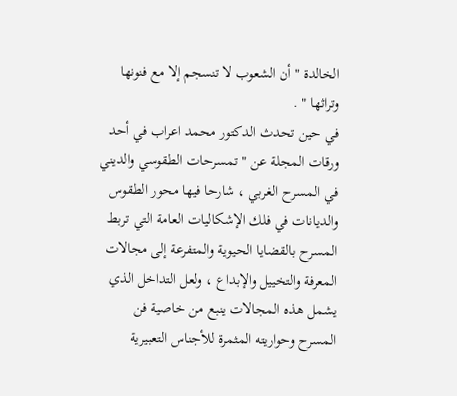الخالدة " أن الشعوب لا تنسجم إلا مع فنونها وتراثها " .
في حين تحدث الدكتور محمد اعراب في أحد ورقات المجلة عن " تمسرحات الطقوسي والديني في المسرح الغربي ، شارحا فيها محور الطقوس والديانات في فلك الإشكاليات العامة التي تربط المسرح بالقضايا الحيوية والمتفرعة إلى مجالات المعرفة والتخييل والإبداع ، ولعل التداخل الذي يشمل هذه المجالات ينبع من خاصية فن المسرح وحواريته المثمرة للأجناس التعبيرية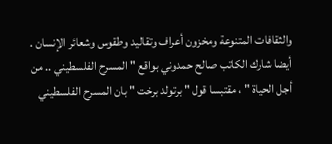والثقافات المتنوعة ومخزون أعراف وتقاليد وطقوس وشعائر الإنسان .
أيضا شارك الكاتب صالح حمدوني بواقع " المسرح الفلسطيني .. من أجل الحياة " ، مقتبسا قول " برتولد برخت " بان المسرح الفلسطيني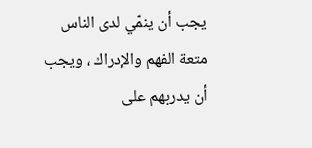يجب أن ينمّي لدى الناس متعة الفهم والإدراك ، ويجب أن يدربهم على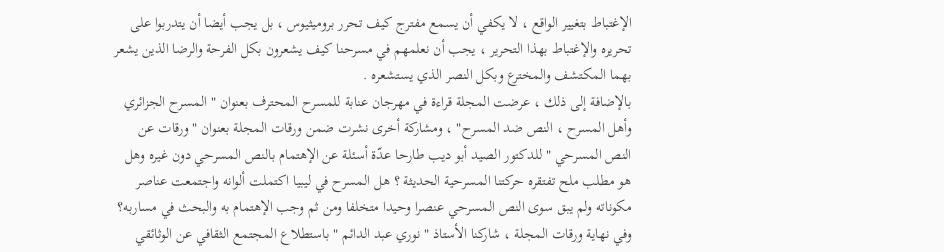الإغتباط بتغيير الواقع ، لا يكفي أن يسمع مفترج كيف تحرر بروميثيوس ، بل يجب أيضا أن يتدربوا على تحريره والإغتباط بهذا التحرير ، يجب أن نعلمهم في مسرحنا كيف يشعرون بكل الفرحة والرضا الذين يشعر بهما المكتشف والمخترع وبكل النصر الذي يستشعره .
بالإضافة إلى ذلك ، عرضت المجلة قراءة في مهرجان عنابة للمسرح المحترف بعنوان " المسرح الجزائري وأهل المسرح ، النص ضد المسرح" ، ومشاركة أخرى نشرت ضمن ورقات المجلة بعنوان "ورقات عن النص المسرحي " للدكتور الصيد أبو ديب طارحا عدّة أسئلة عن الإهتمام بالنص المسرحي دون غيره وهل هو مطلب ملح تفتقره حركتنا المسرحية الحديثة ؟ هل المسرح في ليبيا اكتملت ألوانه واجتمعت عناصر مكوناته ولم يبق سوى النص المسرحي عنصرا وحيدا متخلفا ومن ثم وجب الإهتمام به والبحث في مساربه؟
وفي نهاية ورقات المجلة ، شاركنا الأستاذ " نوري عبد الدائم " باستطلاع المجتمع الثقافي عن الوثائقي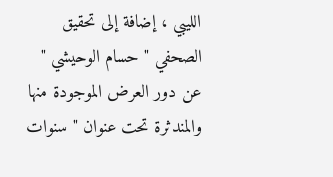الليبي ، إضافة إلى تحقيق الصحفي " حسام الوحيشي " عن دور العرض الموجودة منها والمندثرة تحت عنوان " سنوات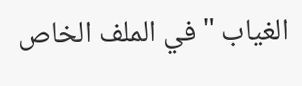الغياب " في الملف الخاص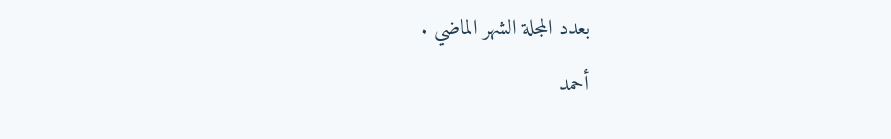بعدد المجلة الشهر الماضي .
أحمد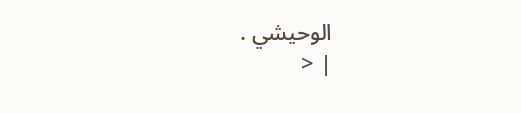الوحيشي .
| <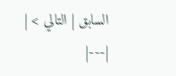السابق | التالي > |
|---|